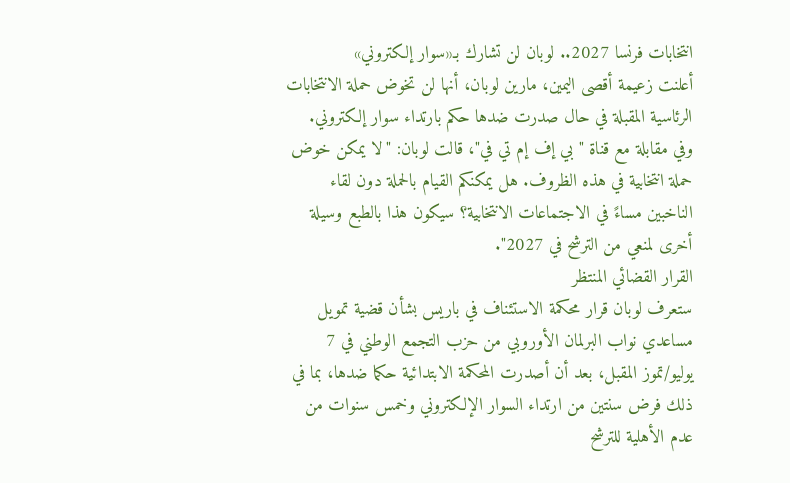انتخابات فرنسا 2027.. لوبان لن تشارك بـ«سوار إلكتروني»
أعلنت زعيمة أقصى اليمين، مارين لوبان، أنها لن تخوض حملة الانتخابات الرئاسية المقبلة في حال صدرت ضدها حكم بارتداء سوار إلكتروني.
وفي مقابلة مع قناة "بي إف إم تي في"، قالت لوبان: "لا يمكن خوض حملة انتخابية في هذه الظروف. هل يمكنكم القيام بالحملة دون لقاء الناخبين مساءً في الاجتماعات الانتخابية؟ سيكون هذا بالطبع وسيلة أخرى لمنعي من الترشح في 2027".
القرار القضائي المنتظر
ستعرف لوبان قرار محكمة الاستئناف في باريس بشأن قضية تمويل مساعدي نواب البرلمان الأوروبي من حزب التجمع الوطني في 7 يوليو/تموز المقبل، بعد أن أصدرت المحكمة الابتدائية حكما ضدها، بما في ذلك فرض سنتين من ارتداء السوار الإلكتروني وخمس سنوات من عدم الأهلية للترشح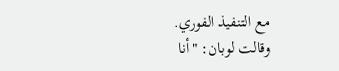مع التنفيذ الفوري.
وقالت لوبان: "أنا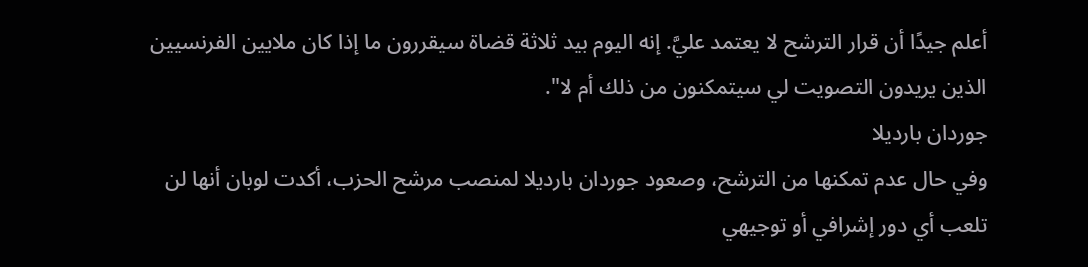أعلم جيدًا أن قرار الترشح لا يعتمد عليَّ. إنه اليوم بيد ثلاثة قضاة سيقررون ما إذا كان ملايين الفرنسيين الذين يريدون التصويت لي سيتمكنون من ذلك أم لا".
جوردان بارديلا
وفي حال عدم تمكنها من الترشح، وصعود جوردان بارديلا لمنصب مرشح الحزب، أكدت لوبان أنها لن تلعب أي دور إشرافي أو توجيهي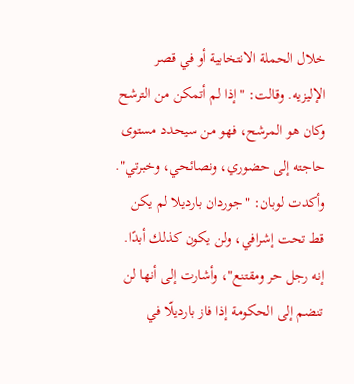خلال الحملة الانتخابية أو في قصر الإليزيه. وقالت: "إذا لم أتمكن من الترشح وكان هو المرشح، فهو من سيحدد مستوى حاجته إلى حضوري، ونصائحي، وخبرتي".
وأكدت لوبان: "جوردان بارديلا لم يكن قط تحت إشرافي، ولن يكون كذلك أبدًا. إنه رجل حر ومقتنع"، وأشارت إلى أنها لن تنضم إلى الحكومة إذا فاز بارديلّا في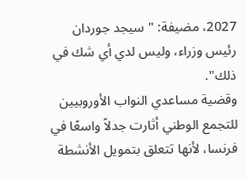2027، مضيفة: "سيجد جوردان رئيس وزراء، وليس لدي أي شك في ذلك".
وقضية مساعدي النواب الأوروبيين للتجمع الوطني أثارت جدلاً واسعًا في فرنسا، لأنها تتعلق بتمويل الأنشطة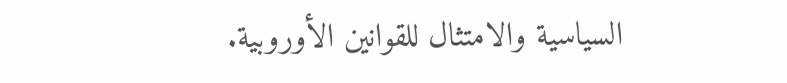السياسية والامتثال للقوانين الأوروبية.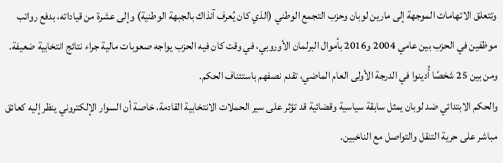وتتعلق الاتهامات الموجهة إلى مارين لوبان وحزب التجمع الوطني (الذي كان يُعرف آنذاك بالجبهة الوطنية) وإلى عشرة من قياداته، بدفع رواتب موظفين في الحزب بين عامي 2004 و2016 بأموال البرلمان الأوروبي، في وقت كان فيه الحزب يواجه صعوبات مالية جراء نتائج انتخابية ضعيفة.
ومن بين 25 شخصًا أُدينوا في الدرجة الأولى العام الماضي، تقدم نصفهم باستئناف الحكم.
والحكم الابتدائي ضد لوبان يمثل سابقة سياسية وقضائية قد تؤثر على سير الحملات الانتخابية القادمة، خاصة أن السوار الإلكتروني ينظر إليه كعائق مباشر على حرية التنقل والتواصل مع الناخبين.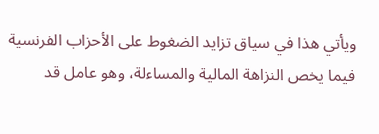ويأتي هذا في سياق تزايد الضغوط على الأحزاب الفرنسية فيما يخص النزاهة المالية والمساءلة، وهو عامل قد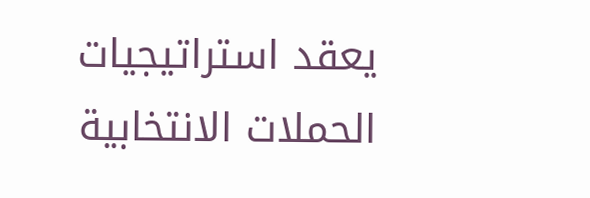يعقد استراتيجيات الحملات الانتخابية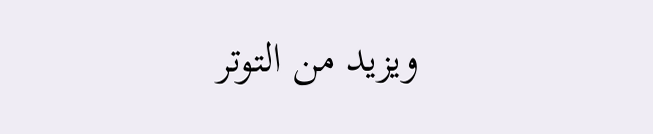ويزيد من التوتر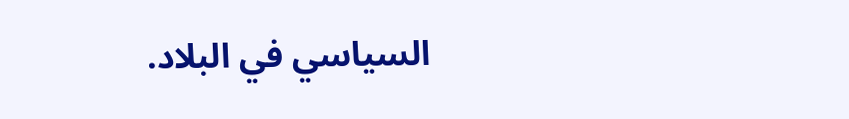السياسي في البلاد.